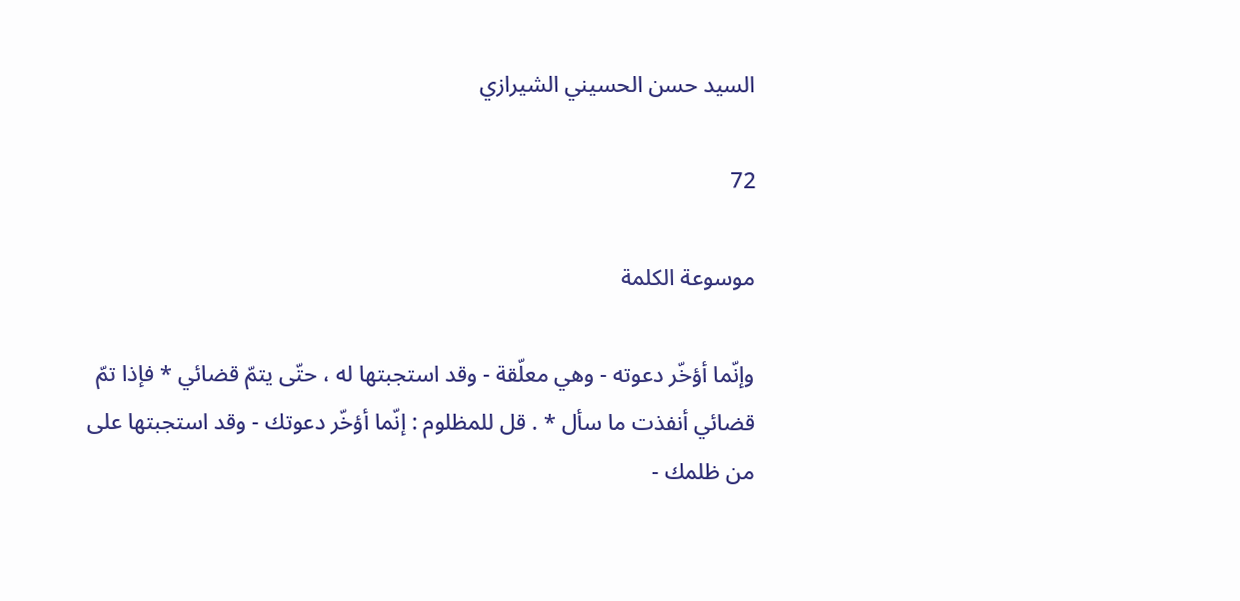السيد حسن الحسيني الشيرازي

72

موسوعة الكلمة

وإنّما أؤخّر دعوته - وهي معلّقة - وقد استجبتها له ، حتّى يتمّ قضائي * فإذا تمّ قضائي أنفذت ما سأل * . قل للمظلوم : إنّما أؤخّر دعوتك - وقد استجبتها على من ظلمك -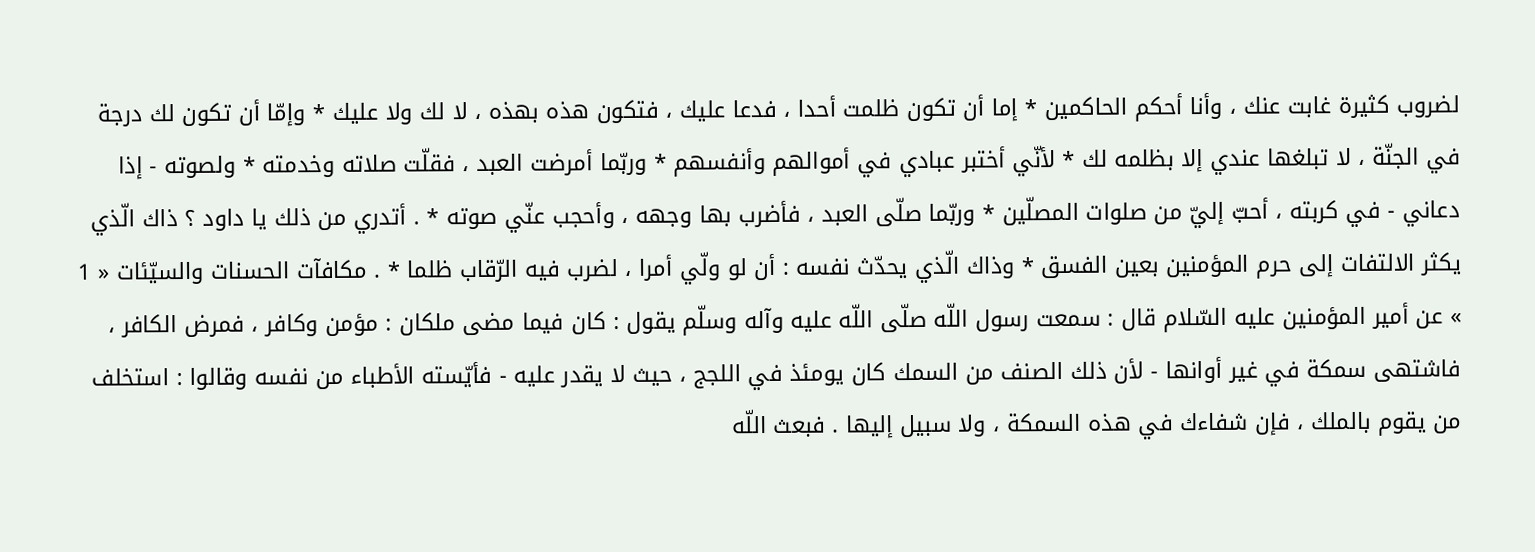لضروب كثيرة غابت عنك ، وأنا أحكم الحاكمين * إما أن تكون ظلمت أحدا ، فدعا عليك ، فتكون هذه بهذه ، لا لك ولا عليك * وإمّا أن تكون لك درجة في الجنّة ، لا تبلغها عندي إلا بظلمه لك * لأنّي أختبر عبادي في أموالهم وأنفسهم * وربّما أمرضت العبد ، فقلّت صلاته وخدمته * ولصوته - إذا دعاني - في كربته ، أحبّ إليّ من صلوات المصلّين * وربّما صلّى العبد ، فأضرب بها وجهه ، وأحجب عنّي صوته * . أتدري من ذلك يا داود ؟ ذاك الّذي يكثر الالتفات إلى حرم المؤمنين بعين الفسق * وذاك الّذي يحدّث نفسه : أن لو ولّي أمرا ، لضرب فيه الرّقاب ظلما * . مكافآت الحسنات والسيّئات « 1 » عن أمير المؤمنين عليه السّلام قال : سمعت رسول اللّه صلّى اللّه عليه وآله وسلّم يقول : كان فيما مضى ملكان : مؤمن وكافر ، فمرض الكافر ، فاشتهى سمكة في غير أوانها - لأن ذلك الصنف من السمك كان يومئذ في اللجج ، حيث لا يقدر عليه - فأيّسته الأطباء من نفسه وقالوا : استخلف من يقوم بالملك ، فإن شفاءك في هذه السمكة ، ولا سبيل إليها . فبعث اللّه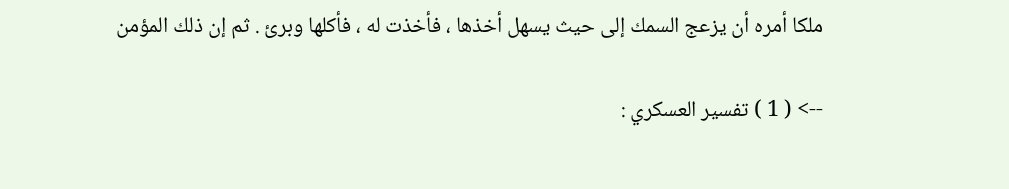ملكا أمره أن يزعج السمك إلى حيث يسهل أخذها ، فأخذت له ، فأكلها وبرئ . ثم إن ذلك المؤمن

--> ( 1 ) تفسير العسكري :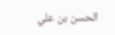الحسن بن علي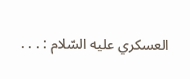العسكري عليه السّلام : . . .